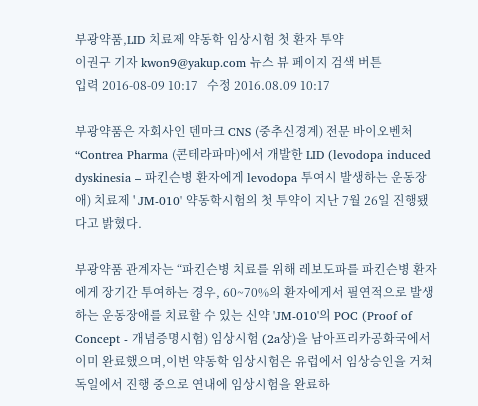부광약품,LID 치료제 약동학 임상시험 첫 환자 투약
이권구 기자 kwon9@yakup.com 뉴스 뷰 페이지 검색 버튼
입력 2016-08-09 10:17   수정 2016.08.09 10:17

부광약품은 자회사인 덴마크 CNS (중추신경계) 전문 바이오벤처 “Contrea Pharma (콘테라파마)에서 개발한 LID (levodopa induced dyskinesia – 파킨슨병 환자에게 levodopa 투여시 발생하는 운동장애) 치료제 ' JM-010' 약동학시험의 첫 투약이 지난 7월 26일 진행됐다고 밝혔다.

부광약품 관계자는 “파킨슨병 치료를 위해 레보도파를 파킨슨병 환자에게 장기간 투여하는 경우, 60~70%의 환자에게서 필연적으로 발생하는 운동장애를 치료할 수 있는 신약 'JM-010'의 POC (Proof of Concept - 개념증명시험) 임상시험 (2a상)을 남아프리카공화국에서 이미 완료했으며,이번 약동학 임상시험은 유럽에서 임상승인을 거쳐 독일에서 진행 중으로 연내에 임상시험을 완료하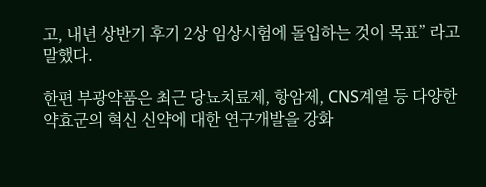고, 내년 상반기 후기 2상 임상시험에 돌입하는 것이 목표” 라고 말했다.

한편 부광약품은 최근 당뇨치료제, 항암제, CNS계열 등 다양한 약효군의 혁신 신약에 대한 연구개발을 강화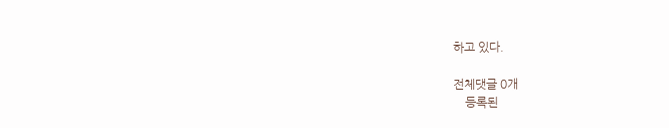하고 있다.

전체댓글 0개
    등록된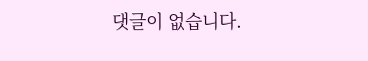댓글이 없습니다.